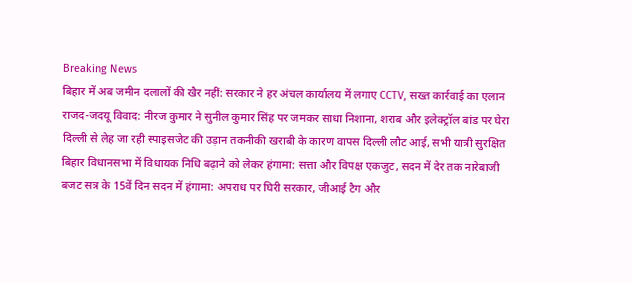Breaking News
बिहार में अब जमीन दलालों की खैर नहीं: सरकार ने हर अंचल कार्यालय में लगाए CCTV, सख्त कार्रवाई का एलान
राजद-जदयू विवाद: नीरज कुमार ने सुनील कुमार सिंह पर जमकर साधा निशाना, शराब और इलेक्ट्रॉल बांड पर घेरा
दिल्ली से लेह जा रही स्पाइसजेट की उड़ान तकनीकी खराबी के कारण वापस दिल्ली लौट आई, सभी यात्री सुरक्षित
बिहार विधानसभा में विधायक निधि बढ़ाने को लेकर हंगामा: सत्ता और विपक्ष एकजुट, सदन में देर तक नारेबाजी
बजट सत्र के 15वें दिन सदन में हंगामा: अपराध पर घिरी सरकार, जीआई टैग और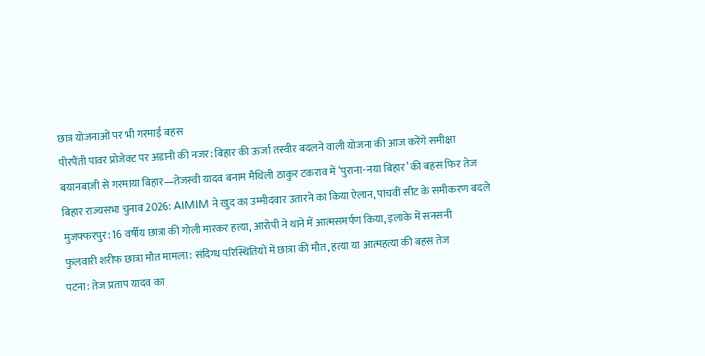छात्र योजनाओं पर भी गरमाई बहस
पीरपैंती पावर प्रोजेक्ट पर अडानी की नजर: बिहार की ऊर्जा तस्वीर बदलने वाली योजना की आज करेंगे समीक्षा
बयानबाज़ी से गरमाया बिहार—तेजस्वी यादव बनाम मैथिली ठाकुर टकराव में ‘पुराना-नया बिहार’ की बहस फिर तेज
बिहार राज्यसभा चुनाव 2026: AIMIM ने खुद का उम्मीदवार उतारने का किया ऐलान, पांचवीं सीट के समीकरण बदले
मुजफ्फरपुर: 16 वर्षीय छात्रा की गोली मारकर हत्या, आरोपी ने थाने में आत्मसमर्पण किया, इलाके में सनसनी
फुलवारी शरीफ छात्रा मौत मामला: संदिग्ध परिस्थितियों में छात्रा की मौत, हत्या या आत्महत्या की बहस तेज
पटना: तेज प्रताप यादव का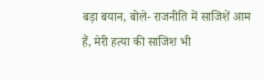बड़ा बयान, बोले- राजनीति में साजिशें आम हैं, मेरी हत्या की साजिश भी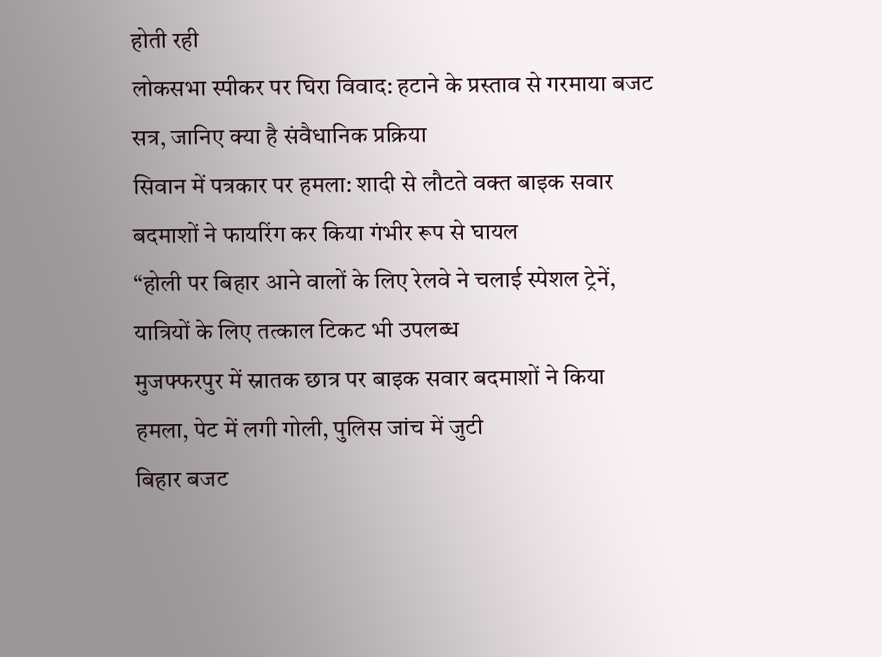होती रही
लोकसभा स्पीकर पर घिरा विवाद: हटाने के प्रस्ताव से गरमाया बजट सत्र, जानिए क्या है संवैधानिक प्रक्रिया
सिवान में पत्रकार पर हमला: शादी से लौटते वक्त बाइक सवार बदमाशों ने फायरिंग कर किया गंभीर रूप से घायल
“होली पर बिहार आने वालों के लिए रेलवे ने चलाई स्पेशल ट्रेनें, यात्रियों के लिए तत्काल टिकट भी उपलब्ध
मुजफ्फरपुर में स्नातक छात्र पर बाइक सवार बदमाशों ने किया हमला, पेट में लगी गोली, पुलिस जांच में जुटी
बिहार बजट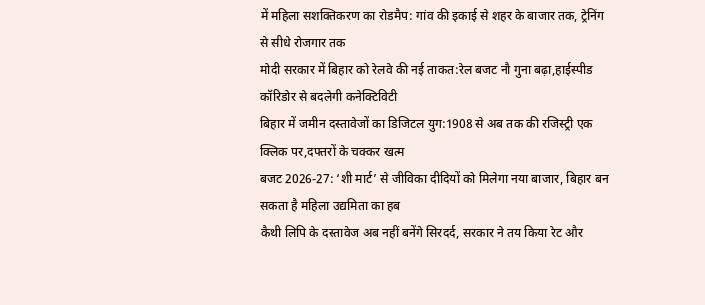में महिला सशक्तिकरण का रोडमैप: गांव की इकाई से शहर के बाजार तक, ट्रेनिंग से सीधे रोजगार तक
मोदी सरकार में बिहार को रेलवे की नई ताकत:रेल बजट नौ गुना बढ़ा,हाईस्पीड कॉरिडोर से बदलेगी कनेक्टिविटी
बिहार में जमीन दस्तावेजों का डिजिटल युग:1908 से अब तक की रजिस्ट्री एक क्लिक पर,दफ्तरों के चक्कर खत्म
बजट 2026-27: ‘शी मार्ट’ से जीविका दीदियों को मिलेगा नया बाजार, बिहार बन सकता है महिला उद्यमिता का हब
कैथी लिपि के दस्तावेज अब नहीं बनेंगे सिरदर्द, सरकार ने तय किया रेट और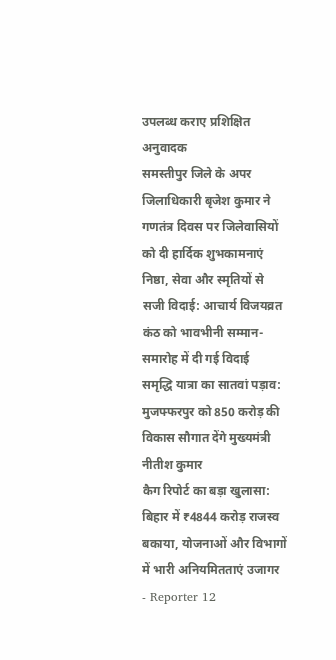उपलब्ध कराए प्रशिक्षित अनुवादक
समस्तीपुर जिले के अपर जिलाधिकारी बृजेश कुमार ने गणतंत्र दिवस पर जिलेवासियों को दी हार्दिक शुभकामनाएं
निष्ठा, सेवा और स्मृतियों से सजी विदाई: आचार्य विजयव्रत कंठ को भावभीनी सम्मान-समारोह में दी गई विदाई
समृद्धि यात्रा का सातवां पड़ाव: मुजफ्फरपुर को 850 करोड़ की विकास सौगात देंगे मुख्यमंत्री नीतीश कुमार
कैग रिपोर्ट का बड़ा खुलासा: बिहार में ₹4844 करोड़ राजस्व बकाया, योजनाओं और विभागों में भारी अनियमितताएं उजागर
- Reporter 12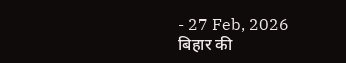- 27 Feb, 2026
बिहार की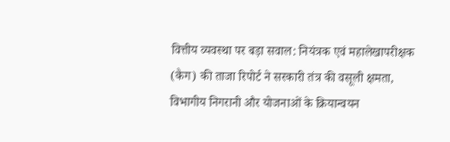वित्तीय व्यवस्था पर बड़ा सवाल: नियंत्रक एवं महालेखापरीक्षक (कैग) की ताजा रिपोर्ट ने सरकारी तंत्र की वसूली क्षमता, विभागीय निगरानी और योजनाओं के क्रियान्वयन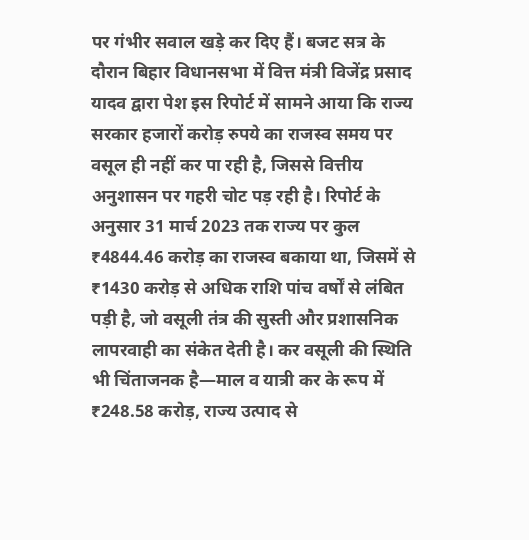पर गंभीर सवाल खड़े कर दिए हैं। बजट सत्र के दौरान बिहार विधानसभा में वित्त मंत्री विजेंद्र प्रसाद यादव द्वारा पेश इस रिपोर्ट में सामने आया कि राज्य सरकार हजारों करोड़ रुपये का राजस्व समय पर वसूल ही नहीं कर पा रही है, जिससे वित्तीय अनुशासन पर गहरी चोट पड़ रही है। रिपोर्ट के अनुसार 31 मार्च 2023 तक राज्य पर कुल ₹4844.46 करोड़ का राजस्व बकाया था, जिसमें से ₹1430 करोड़ से अधिक राशि पांच वर्षों से लंबित पड़ी है, जो वसूली तंत्र की सुस्ती और प्रशासनिक लापरवाही का संकेत देती है। कर वसूली की स्थिति भी चिंताजनक है—माल व यात्री कर के रूप में ₹248.58 करोड़, राज्य उत्पाद से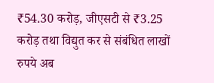₹54.30 करोड़, जीएसटी से ₹3.25 करोड़ तथा विद्युत कर से संबंधित लाखों रुपये अब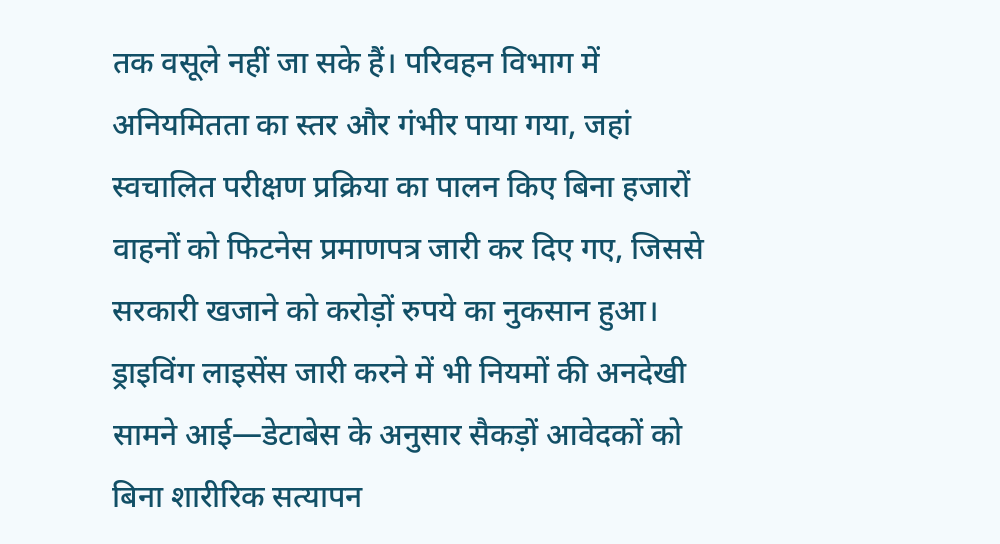तक वसूले नहीं जा सके हैं। परिवहन विभाग में अनियमितता का स्तर और गंभीर पाया गया, जहां स्वचालित परीक्षण प्रक्रिया का पालन किए बिना हजारों वाहनों को फिटनेस प्रमाणपत्र जारी कर दिए गए, जिससे सरकारी खजाने को करोड़ों रुपये का नुकसान हुआ। ड्राइविंग लाइसेंस जारी करने में भी नियमों की अनदेखी सामने आई—डेटाबेस के अनुसार सैकड़ों आवेदकों को बिना शारीरिक सत्यापन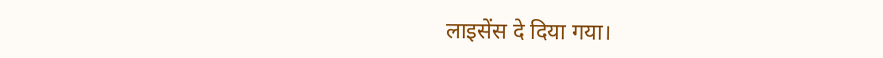लाइसेंस दे दिया गया।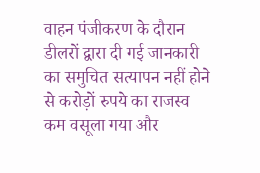वाहन पंजीकरण के दौरान डीलरों द्वारा दी गई जानकारी का समुचित सत्यापन नहीं होने से करोड़ों रुपये का राजस्व कम वसूला गया और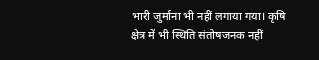भारी जुर्माना भी नहीं लगाया गया। कृषि क्षेत्र में भी स्थिति संतोषजनक नहीं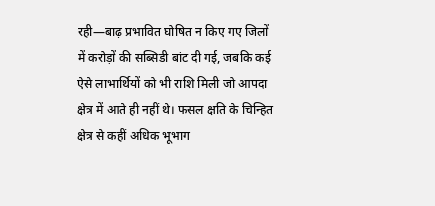रही—बाढ़ प्रभावित घोषित न किए गए जिलों में करोड़ों की सब्सिडी बांट दी गई, जबकि कई ऐसे लाभार्थियों को भी राशि मिली जो आपदा क्षेत्र में आते ही नहीं थे। फसल क्षति के चिन्हित क्षेत्र से कहीं अधिक भूभाग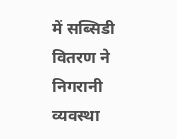में सब्सिडी वितरण ने निगरानी व्यवस्था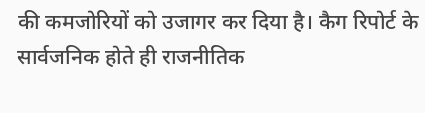की कमजोरियों को उजागर कर दिया है। कैग रिपोर्ट के सार्वजनिक होते ही राजनीतिक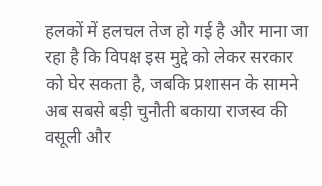हलकों में हलचल तेज हो गई है और माना जा रहा है कि विपक्ष इस मुद्दे को लेकर सरकार को घेर सकता है, जबकि प्रशासन के सामने अब सबसे बड़ी चुनौती बकाया राजस्व की वसूली और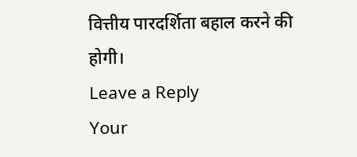वित्तीय पारदर्शिता बहाल करने की होगी।
Leave a Reply
Your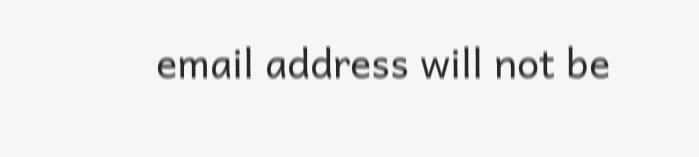email address will not be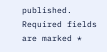published. Required fields are marked *